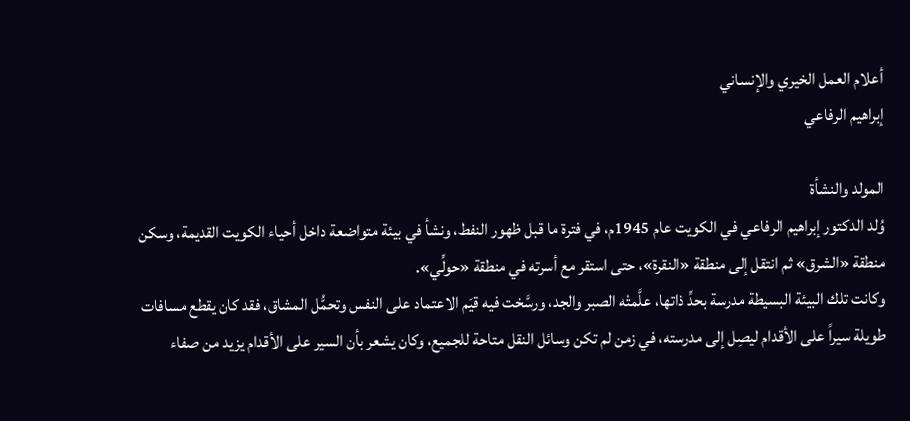أعلام العمل الخيري والإنساني
إبراهيم الرفاعي

المولد والنشأة
وُلد الدكتور إبراهيم الرفاعي في الكويت عام 1945م، في فترة ما قبل ظهور النفط، ونشأ في بيئة متواضعة داخل أحياء الكويت القديمة، وسكن منطقة «الشرق» ثم انتقل إلى منطقة «النقرة»، حتى استقر مع أسرته في منطقة «حولِّي».
وكانت تلك البيئة البسيطة مدرسة بحدِّ ذاتها، علَّمتْه الصبر والجد، ورسَّخت فيه قيَم الاعتماد على النفس وتحمُّل المشاق، فقد كان يقطع مسافات طويلة سيراً على الأقدام ليصِل إلى مدرسته، في زمن لم تكن وسائل النقل متاحة للجميع، وكان يشعر بأن السير على الأقدام يزيد من صفاء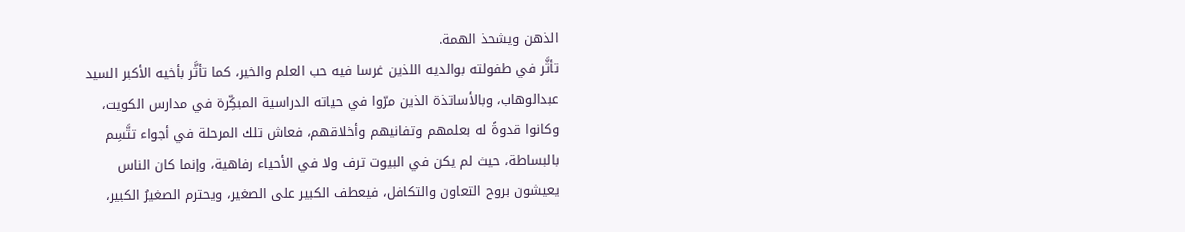الذهن ويشحذ الهمة.
تأثَّر في طفولته بوالديه اللذين غرسا فيه حب العلم والخير، كما تأثَّر بأخيه الأكبر السيد عبدالوهاب، وبالأساتذة الذين مرّوا في حياته الدراسية المبكِّرة في مدارس الكويت، وكانوا قدوةً له بعلمهم وتفانيهم وأخلاقهم، فعاش تلك المرحلة في أجواء تتَّسِم بالبساطة، حيث لم يكن في البيوت ترف ولا في الأحياء رفاهية، وإنما كان الناس يعيشون بروح التعاون والتكافل، فيعطف الكبير على الصغير، ويحترم الصغيرُ الكبير،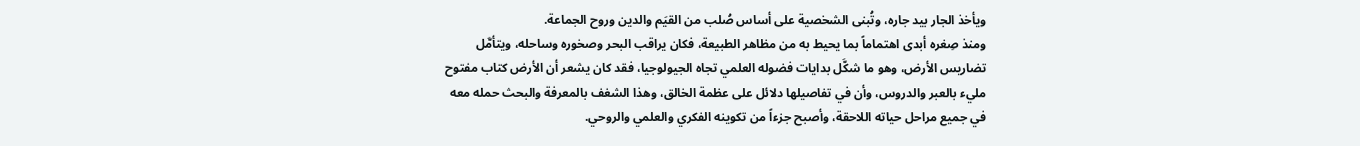ويأخذ الجار بيد جاره، وتُبنى الشخصية على أساس صُلب من القيَم والدين وروح الجماعة.
ومنذ صِغره أبدى اهتماماً بما يحيط به من مظاهر الطبيعة، فكان يراقب البحر وصخوره وساحله، ويتأمَّل تضاريس الأرض، وهو ما شكَّل بدايات فضوله العلمي تجاه الجيولوجيا، فقد كان يشعر أن الأرض كتاب مفتوح مليء بالعبر والدروس، وأن في تفاصيلها دلائل على عظمة الخالق، وهذا الشغف بالمعرفة والبحث حمله معه في جميع مراحل حياته اللاحقة، وأصبح جزءاً من تكوينه الفكري والعلمي والروحي.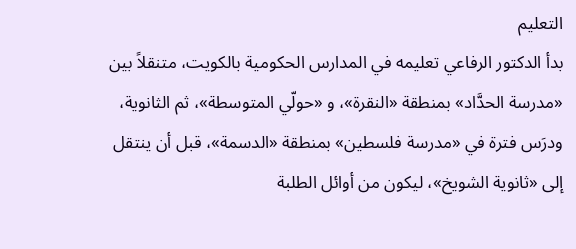التعليم
بدأ الدكتور الرفاعي تعليمه في المدارس الحكومية بالكويت، متنقلاً بين «مدرسة الحدَّاد» بمنطقة «النقرة»، و «حولّي المتوسطة»، ثم الثانوية، ودرَس فترة في «مدرسة فلسطين» بمنطقة «الدسمة»، قبل أن ينتقل إلى «ثانوية الشويخ»، ليكون من أوائل الطلبة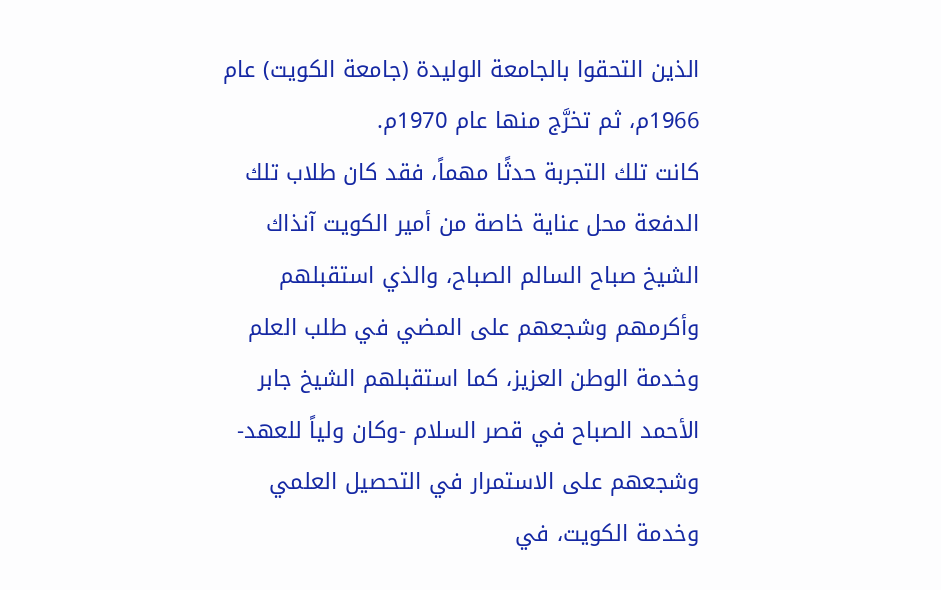الذين التحقوا بالجامعة الوليدة (جامعة الكويت) عام 1966م، ثم تخرَّج منها عام 1970م.
كانت تلك التجربة حدثًا مهماً، فقد كان طلاب تلك الدفعة محل عناية خاصة من أمير الكويت آنذاك الشيخ صباح السالم الصباح، والذي استقبلهم وأكرمهم وشجعهم على المضي في طلب العلم وخدمة الوطن العزيز، كما استقبلهم الشيخ جابر الأحمد الصباح في قصر السلام -وكان ولياً للعهد- وشجعهم على الاستمرار في التحصيل العلمي وخدمة الكويت، في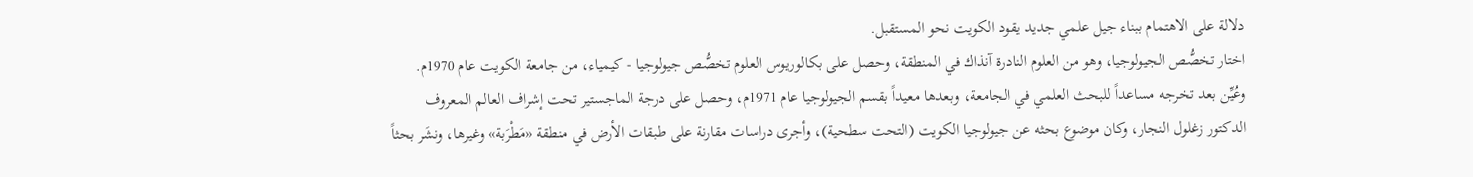دلالة على الاهتمام ببناء جيل علمي جديد يقود الكويت نحو المستقبل.
اختار تخصُّص الجيولوجيا، وهو من العلوم النادرة آنذاك في المنطقة، وحصل على بكالوريوس العلوم تخصُّص جيولوجيا - كيمياء، من جامعة الكويت عام 1970م.
وعُيِّن بعد تخرجه مساعداً للبحث العلمي في الجامعة، وبعدها معيداً بقسم الجيولوجيا عام 1971م، وحصل على درجة الماجستير تحت إشراف العالم المعروف الدكتور زغلول النجار، وكان موضوع بحثه عن جيولوجيا الكويت (التحت سطحية)، وأجرى دراسات مقارنة على طبقات الأرض في منطقة «مَطْرَبة» وغيرها، ونشَر بحثاً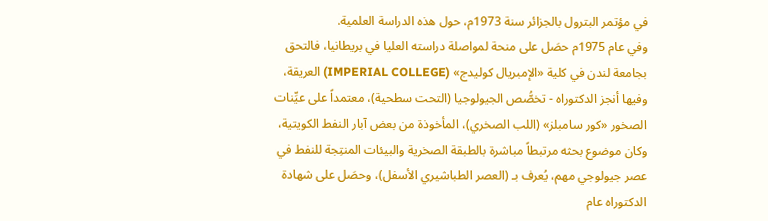في مؤتمر البترول بالجزائر سنة 1973م، حول هذه الدراسة العلمية.
وفي عام 1975م حصَل على منحة لمواصلة دراسته العليا في بريطانيا، فالتحق بجامعة لندن في كلية «الإمبريال كوليدج» (IMPERIAL COLLEGE) العريقة، وفيها أنجز الدكتوراه - تخصُّص الجيولوجيا (التحت سطحية)، معتمداً على عيِّنات الصخور «كور سامبلز» (اللب الصخري)، المأخوذة من بعض آبار النفط الكويتية، وكان موضوع بحثه مرتبطاً مباشرة بالطبقة الصخرية والبيئات المنتِجة للنفط في عصر جيولوجي مهم، يُعرف بـ (العصر الطباشيري الأسفل)، وحصَل على شهادة الدكتوراه عام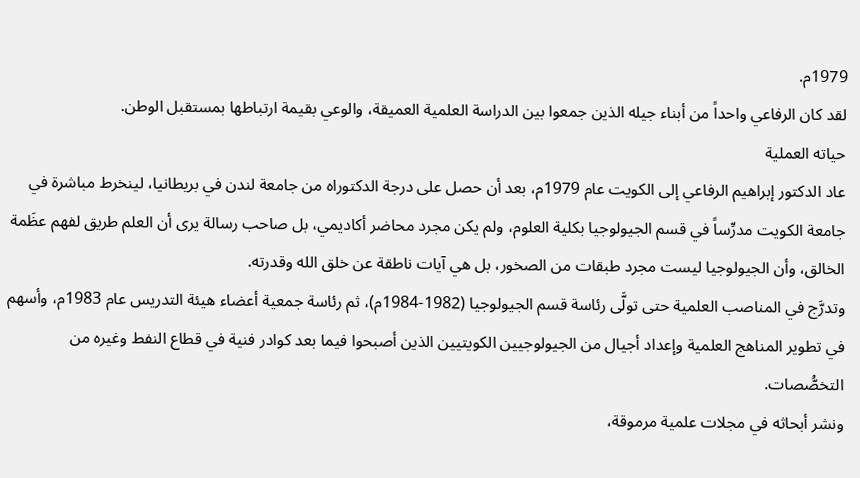1979م.
لقد كان الرفاعي واحداً من أبناء جيله الذين جمعوا بين الدراسة العلمية العميقة، والوعي بقيمة ارتباطها بمستقبل الوطن.
حياته العملية
عاد الدكتور إبراهيم الرفاعي إلى الكويت عام 1979م، بعد أن حصل على درجة الدكتوراه من جامعة لندن في بريطانيا، لينخرط مباشرة في جامعة الكويت مدرِّساً في قسم الجيولوجيا بكلية العلوم، ولم يكن مجرد محاضر أكاديمي، بل صاحب رسالة يرى أن العلم طريق لفهم عظَمة الخالق، وأن الجيولوجيا ليست مجرد طبقات من الصخور، بل هي آيات ناطقة عن خلق الله وقدرته.
وتدرَّج في المناصب العلمية حتى تولَّى رئاسة قسم الجيولوجيا (1982-1984م)، ثم رئاسة جمعية أعضاء هيئة التدريس عام 1983م، وأسهم في تطوير المناهج العلمية وإعداد أجيال من الجيولوجيين الكويتيين الذين أصبحوا فيما بعد كوادر فنية في قطاع النفط وغيره من التخصُّصات.
ونشر أبحاثه في مجلات علمية مرموقة،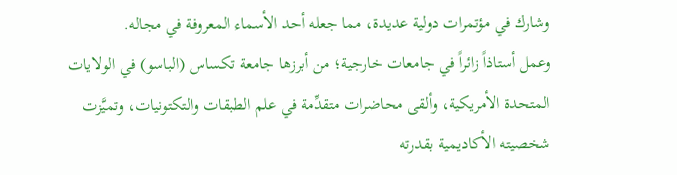وشارك في مؤتمرات دولية عديدة، مما جعله أحد الأسماء المعروفة في مجاله.
وعمل أستاذاً زائراً في جامعات خارجية؛ من أبرزها جامعة تكساس (الباسو) في الولايات المتحدة الأمريكية، وألقى محاضرات متقدِّمة في علم الطبقات والتكتونيات، وتميَّزت شخصيته الأكاديمية بقدرته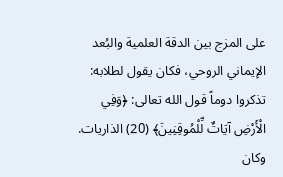على المزج بين الدقة العلمية والبُعد الإيماني الروحي، فكان يقول لطلابه: تذكروا دوماً قول الله تعالى: ﴿وَفِي الْأَرْضِ آيَاتٌ لِّلْمُوقِنِينَ﴾ (20) الذاريات.
وكان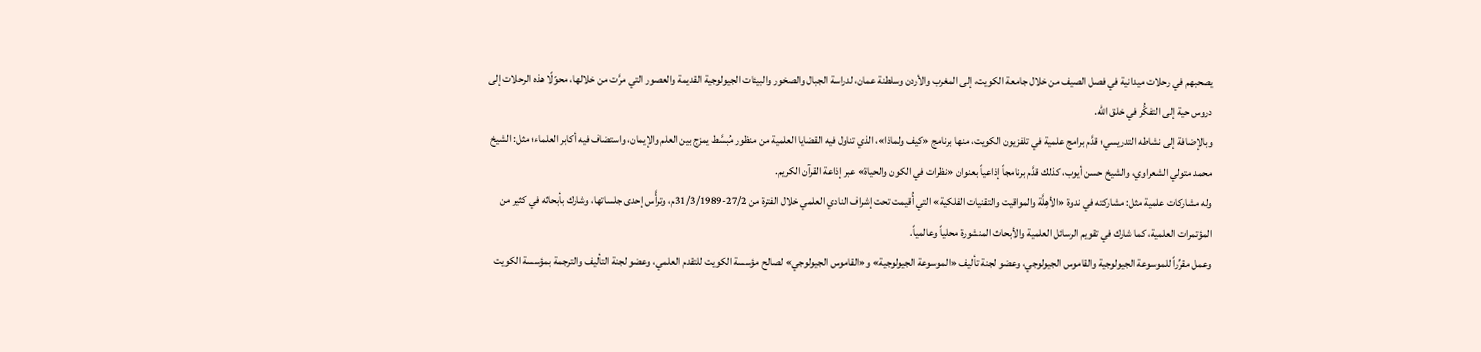يصحبهم في رحلات ميدانية في فصل الصيف من خلال جامعة الكويت، إلى المغرب والأردن وسلطنة عمان، لدراسة الجبال والصخور والبيئات الجيولوجية القديمة والعصور التي مرَّت من خلالها، محوّلًا هذه الرحلات إلى دروس حية إلى التفكُّر في خلق الله.
وبالإضافة إلى نشاطه التدريسي؛ قدَّم برامج علمية في تلفزيون الكويت، منها برنامج «كيف ولماذا»، الذي تناول فيه القضايا العلمية من منظور مُبسَّط يمزج بين العلم والإيمان، واستضاف فيه أكابر العلماء؛ مثل: الشيخ محمد متولي الشعراوي، والشيخ حسن أيوب، كذلك قدَّم برنامجاً إذاعياً بعنوان «نظرات في الكون والحياة» عبر إذاعة القرآن الكريم.
وله مشاركات علمية مثل: مشاركته في ندوة «الأهِلَّة والمواقيت والتقنيات الفلكية» التي أُقيمت تحت إشراف النادي العلمي خلال الفترة من 27/2-31/3/1989م، وترأَّس إحدى جلساتها، وشارك بأبحاثه في كثير من المؤتمرات العلمية، كما شارك في تقويم الرسائل العلمية والأبحاث المنشورة محلياً وعالمياً.
وعمل مقرِّراً للموسوعة الجيولوجية والقاموس الجيولوجي، وعضو لجنة تأليف «الموسوعة الجيولوجية» و«القاموس الجيولوجي» لصالح مؤسسة الكويت للتقدم العلمي، وعضو لجنة التأليف والترجمة بمؤسسة الكويت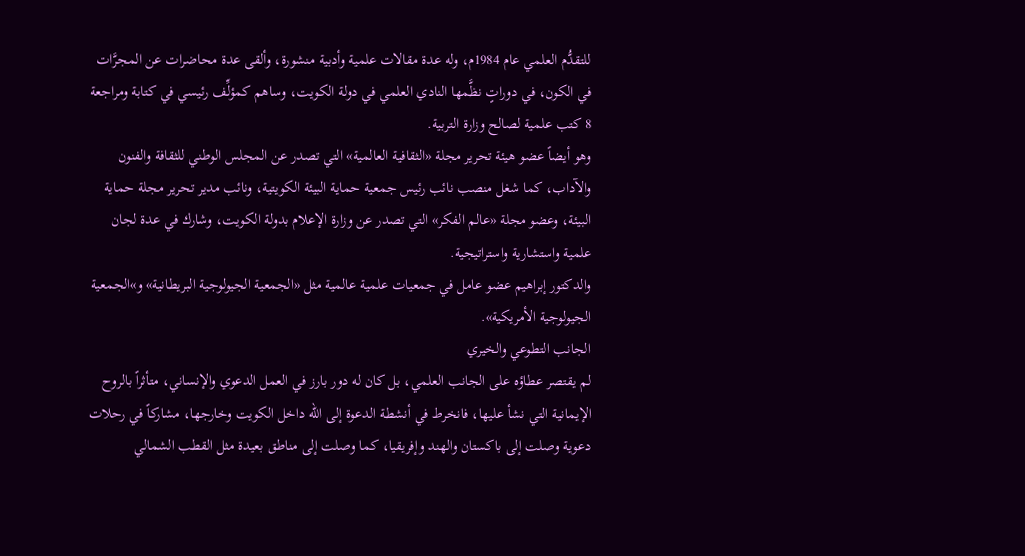للتقدُّم العلمي عام 1984م، وله عدة مقالات علمية وأدبية منشورة، وألقى عدة محاضرات عن المجرَّات في الكون، في دوراتٍ نظَّمها النادي العلمي في دولة الكويت، وساهم كمؤلِّف رئيسي في كتابة ومراجعة 8 كتب علمية لصالح وزارة التربية.
وهو أيضاً عضو هيئة تحرير مجلة «الثقافية العالمية» التي تصدر عن المجلس الوطني للثقافة والفنون والآداب، كما شغل منصب نائب رئيس جمعية حماية البيئة الكويتية، ونائب مدير تحرير مجلة حماية البيئة، وعضو مجلة «عالم الفكر» التي تصدر عن وزارة الإعلام بدولة الكويت، وشارك في عدة لجان علمية واستشارية واستراتيجية.
والدكتور إبراهيم عضو عامل في جمعيات علمية عالمية مثل «الجمعية الجيولوجية البريطانية» و»الجمعية الجيولوجية الأمريكية».
الجانب التطوعي والخيري
لم يقتصر عطاؤه على الجانب العلمي، بل كان له دور بارز في العمل الدعوي والإنساني، متأثراً بالروح الإيمانية التي نشأ عليها، فانخرط في أنشطة الدعوة إلى الله داخل الكويت وخارجها، مشاركاً في رحلات دعوية وصلت إلى باكستان والهند وإفريقيا، كما وصلت إلى مناطق بعيدة مثل القطب الشمالي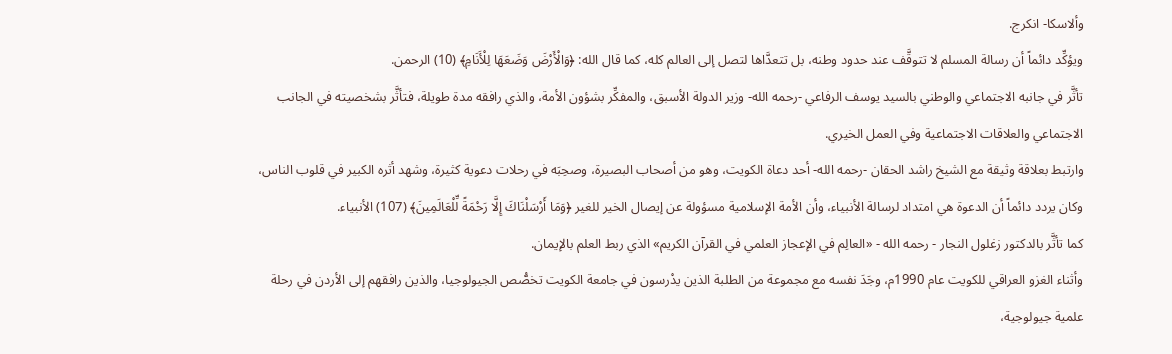وألاسكا- انكرج.
ويؤكِّد دائماً أن رسالة المسلم لا تتوقَّف عند حدود وطنه، بل تتعدَّاها لتصل إلى العالم كله، كما قال الله: ﴿وَالْأَرْضَ وَضَعَهَا لِلْأَنَامِ﴾ (10) الرحمن.
تأثَّر في جانبه الاجتماعي والوطني بالسيد يوسف الرفاعي -رحمه الله- وزير الدولة الأسبق، والمفكِّر بشؤون الأمة، والذي رافقه مدة طويلة، فتأثَّر بشخصيته في الجانب الاجتماعي والعلاقات الاجتماعية وفي العمل الخيري.
وارتبط بعلاقة وثيقة مع الشيخ راشد الحقان -رحمه الله- أحد دعاة الكويت، وهو من أصحاب البصيرة، وصحِبَه في رحلات دعوية كثيرة، وشهد أثره الكبير في قلوب الناس، وكان يردد دائماً أن الدعوة هي امتداد لرسالة الأنبياء، وأن الأمة الإسلامية مسؤولة عن إيصال الخير للغير ﴿وَمَا أَرْسَلْنَاكَ إِلَّا رَحْمَةً لِّلْعَالَمِينَ﴾ (107) الأنبياء.
كما تأثَّر بالدكتور زغلول النجار - رحمه الله - «العالِم في الإعجاز العلمي في القرآن الكريم» الذي ربط العلم بالإيمان.
وأثناء الغزو العراقي للكويت عام 1990م، وجَدَ نفسه مع مجموعة من الطلبة الذين يدْرسون في جامعة الكويت تخصُّص الجيولوجيا، والذين رافقهم إلى الأردن في رحلة علمية جيولوجية،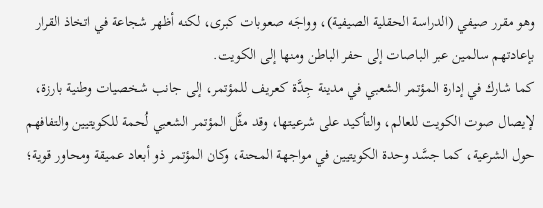وهو مقرر صيفي (الدراسة الحقلية الصيفية)، وواجَه صعوبات كبرى، لكنه أظهر شجاعة في اتخاذ القرار بإعادتهم سالمين عبر الباصات إلى حفر الباطن ومنها إلى الكويت.
كما شارك في إدارة المؤتمر الشعبي في مدينة جِدَّة كعريف للمؤتمر، إلى جانب شخصيات وطنية بارزة، لإيصال صوت الكويت للعالم، والتأكيد على شرعيتها، وقد مثَّل المؤتمر الشعبي لُحمة للكويتيين والتفافهم حول الشرعية، كما جسَّد وحدة الكويتيين في مواجهة المحنة، وكان المؤتمر ذو أبعاد عميقة ومحاور قوية؛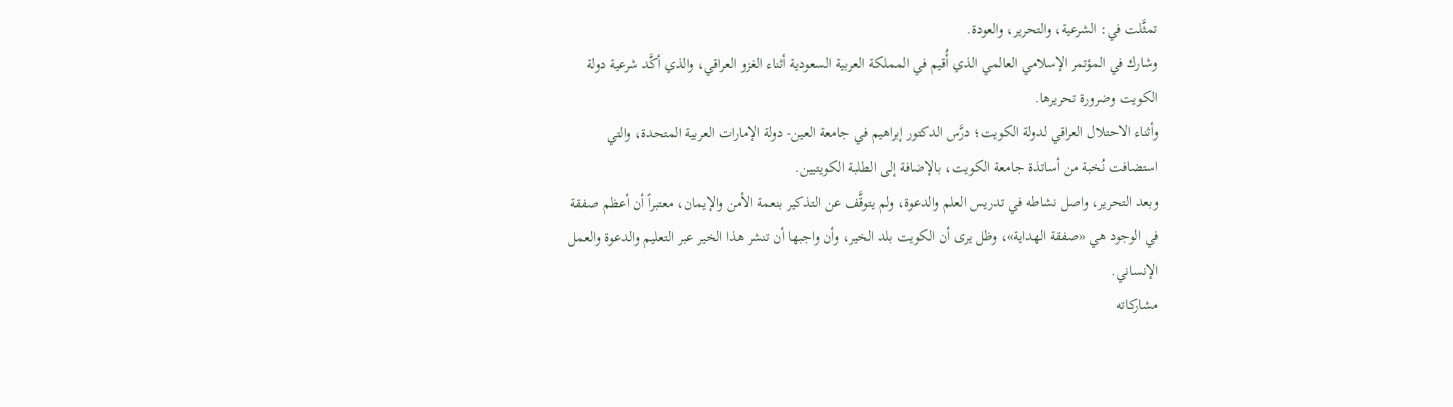تمثَّلت في: الشرعية، والتحرير، والعودة.
وشارك في المؤتمر الإسلامي العالمي الذي أُقيم في المملكة العربية السعودية أثناء الغزو العراقي، والذي أكَّد شرعية دولة الكويت وضرورة تحريرها.
وأثناء الاحتلال العراقي لدولة الكويت؛ درَّس الدكتور إبراهيم في جامعة العين- دولة الإمارات العربية المتحدة، والتي استضافت نُخبة من أساتذة جامعة الكويت، بالإضافة إلى الطلبة الكويتيين.
وبعد التحرير، واصل نشاطه في تدريس العلم والدعوة، ولم يتوقَّف عن التذكير بنعمة الأمن والإيمان، معتبراً أن أعظم صفقة في الوجود هي «صفقة الهداية»، وظل يرى أن الكويت بلد الخير، وأن واجبها أن تنشر هذا الخير عبر التعليم والدعوة والعمل الإنساني.
مشاركاته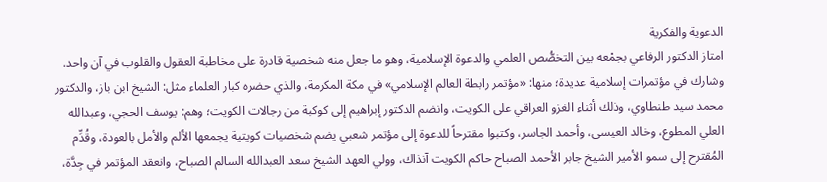الدعوية والفكرية
امتاز الدكتور الرفاعي بجمْعه بين التخصُّص العلمي والدعوة الإسلامية، وهو ما جعل منه شخصية قادرة على مخاطبة العقول والقلوب في آن واحد.
وشارك في مؤتمرات إسلامية عديدة؛ منها: «مؤتمر رابطة العالم الإسلامي» في مكة المكرمة، والذي حضره كبار العلماء مثل: الشيخ ابن باز، والدكتور محمد سيد طنطاوي، وذلك أثناء الغزو العراقي على الكويت، وانضم الدكتور إبراهيم إلى كوكبة من رجالات الكويت؛ وهم: يوسف الحجي، وعبدالله العلي المطوع، وخالد العيسى، وأحمد الجاسر، وكتبوا مقترحاً للدعوة إلى مؤتمر شعبي يضم شخصيات كويتية يجمعها الألم والأمل بالعودة، وقُدِّم المُقترح إلى سمو الأمير الشيخ جابر الأحمد الصباح حاكم الكويت آنذاك، وولي العهد الشيخ سعد العبدالله السالم الصباح، وانعقد المؤتمر في جِدَّة،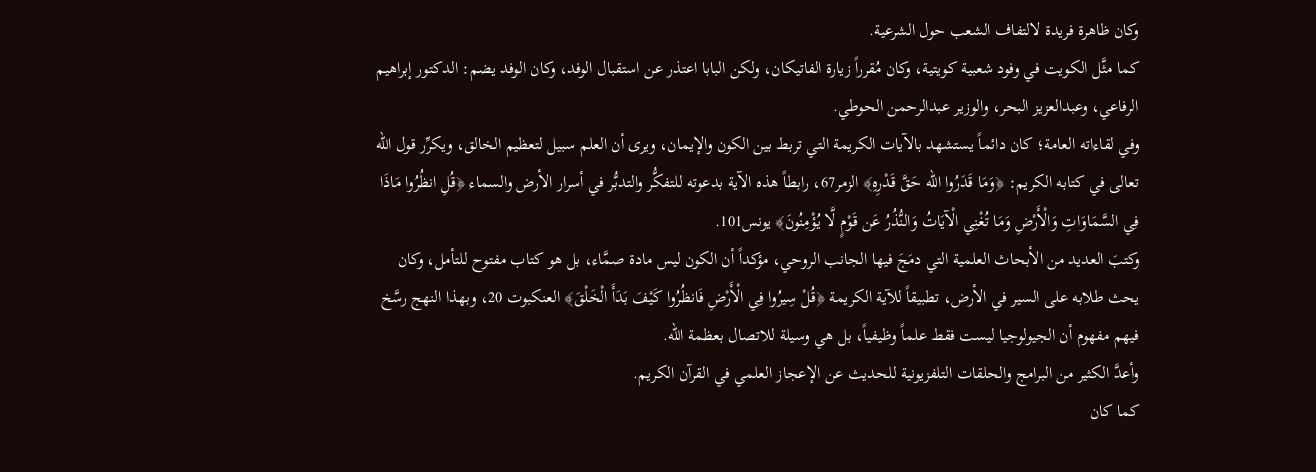وكان ظاهرة فريدة لالتفاف الشعب حول الشرعية.
كما مثَّل الكويت في وفود شعبية كويتية، وكان مُقرراً زيارة الفاتيكان، ولكن البابا اعتذر عن استقبال الوفد، وكان الوفد يضم: الدكتور إبراهيم الرفاعي، وعبدالعزيز البحر، والوزير عبدالرحمن الحوطي.
وفي لقاءاته العامة؛ كان دائماً يستشهد بالآيات الكريمة التي تربط بين الكون والإيمان، ويرى أن العلم سبيل لتعظيم الخالق، ويكرِّر قول الله تعالى في كتابه الكريم: ﴿وَمَا قَدَرُوا الله حَقَّ قَدْرِهِ﴾ الزمر67، رابطاً هذه الآية بدعوته للتفكُّر والتدبُّر في أسرار الأرض والسماء ﴿قُلِ انظُرُوا مَاذَا فِي السَّمَاوَاتِ وَالْأَرْضِ وَمَا تُغْنِي الْآيَاتُ وَالنُّذُرُ عَن قَوْمٍ لَّا يُؤْمِنُونَ﴾ يونس101.
وكتبَ العديد من الأبحاث العلمية التي دمَجَ فيها الجانب الروحي، مؤكداً أن الكون ليس مادة صمَّاء، بل هو كتاب مفتوح للتأمل، وكان يحث طلابه على السير في الأرض، تطبيقاً للآية الكريمة ﴿قُلْ سِيرُوا فِي الْأَرْضِ فَانظُرُوا كَيْفَ بَدَأَ الْخَلْقَ﴾ العنكبوت 20، وبهذا النهج رسَّخ فيهم مفهوم أن الجيولوجيا ليست فقط علماً وظيفياً، بل هي وسيلة للاتصال بعظمة الله.
وأعدَّ الكثير من البرامج والحلقات التلفزيونية للحديث عن الإعجاز العلمي في القرآن الكريم.
كما كان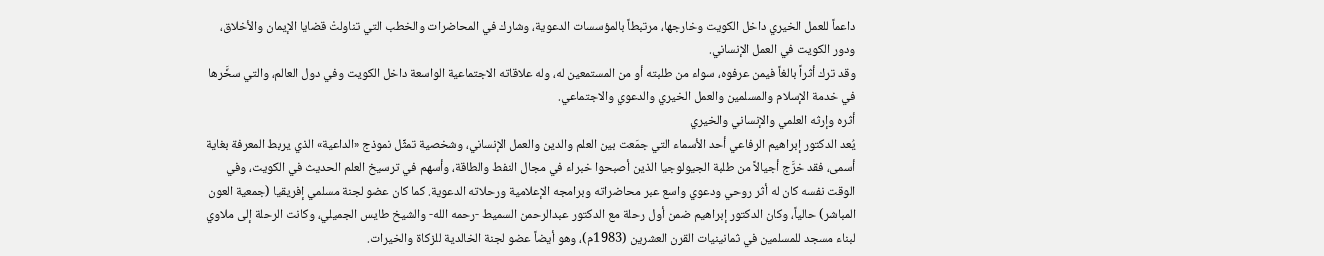داعماً للعمل الخيري داخل الكويت وخارجها، مرتبطاً بالمؤسسات الدعوية، وشارك في المحاضرات والخطب التي تناولتْ قضايا الإيمان والأخلاق، ودور الكويت في العمل الإنساني.
وقد ترك أثراً بالغاً فيمن عرفوه، سواء من طلبته أو من المستمعين له، وله علاقاته الاجتماعية الواسعة داخل الكويت وفي دول العالم، والتي سخَّرها في خدمة الإسلام والمسلمين والعمل الخيري والدعوي والاجتماعي.
أثره وإرثه العلمي والإنساني والخيري
يُعد الدكتور إبراهيم الرفاعي أحد الأسماء التي جمَعت بين العلم والدين والعمل الإنساني، وشخصية تمثِّل نموذج «الداعية» الذي يربط المعرفة بغاية أسمى، فقد خرَّج أجيالاً من طلبة الجيولوجيا الذين أصبحوا خبراء في مجال النفط والطاقة، وأسهم في ترسيخ العلم الحديث في الكويت، وفي الوقت نفسه كان له أثر روحي ودعوي واسع عبر محاضراته وبرامجه الإعلامية ورحلاته الدعوية. كما كان عضو لجنة مسلمي إفريقيا (جمعية العون المباشر) حالياً، وكان الدكتور إبراهيم ضمن أول رحلة مع الدكتور عبدالرحمن السميط -رحمه الله- والشيخ طايس الجميلي، وكانت الرحلة إلى ملاوي لبناء مسجد للمسلمين في ثمانينيات القرن العشرين (1983م)، وهو أيضاً عضو لجنة الخالدية للزكاة والخيرات.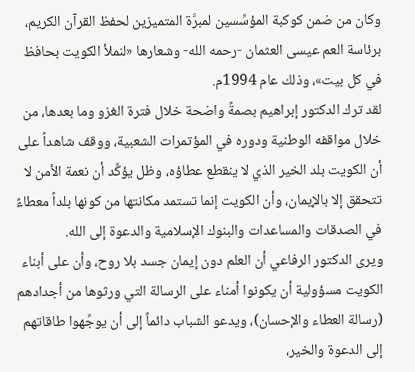وكان من ضمن كوكبة المؤسِّسين لمبرَّة المتميزين لحفظ القرآن الكريم، برئاسة العم عيسى العثمان -رحمه الله- وشعارها «لنملأ الكويت بحافظ في كل بيت»، وذلك عام 1994م.
لقد ترك الدكتور إبراهيم بصمةً واضحة خلال فترة الغزو وما بعدها، من خلال مواقفه الوطنية ودوره في المؤتمرات الشعبية، ووقف شاهداً على أن الكويت بلد الخير الذي لا ينقطع عطاؤه، وظل يؤكِّد أن نعمة الأمن لا تتحقق إلا بالإيمان، وأن الكويت إنما تستمد مكانتها من كونها بلداً معطاءً في الصدقات والمساعدات والبنوك الإسلامية والدعوة إلى الله.
ويرى الدكتور الرفاعي أن العلم دون إيمان جسد بلا روح، وأن على أبناء الكويت مسؤولية أن يكونوا أمناء على الرسالة التي ورثوها من أجدادهم (رسالة العطاء والإحسان)، ويدعو الشباب دائماً إلى أن يوجِّهوا طاقاتهم إلى الدعوة والخير،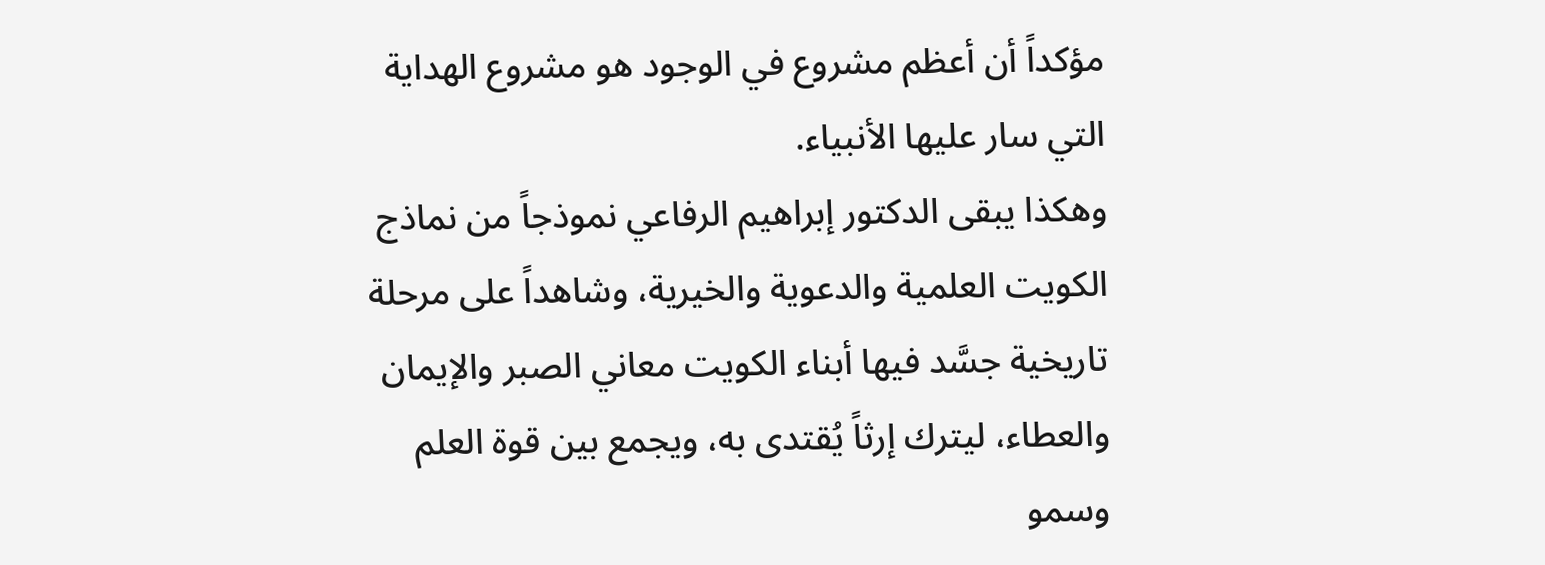مؤكداً أن أعظم مشروع في الوجود هو مشروع الهداية التي سار عليها الأنبياء.
وهكذا يبقى الدكتور إبراهيم الرفاعي نموذجاً من نماذج الكويت العلمية والدعوية والخيرية، وشاهداً على مرحلة تاريخية جسَّد فيها أبناء الكويت معاني الصبر والإيمان والعطاء، ليترك إرثاً يُقتدى به، ويجمع بين قوة العلم وسمو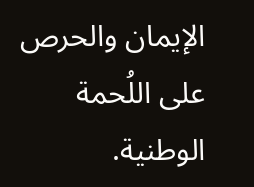الإيمان والحرص على اللُحمة الوطنية.